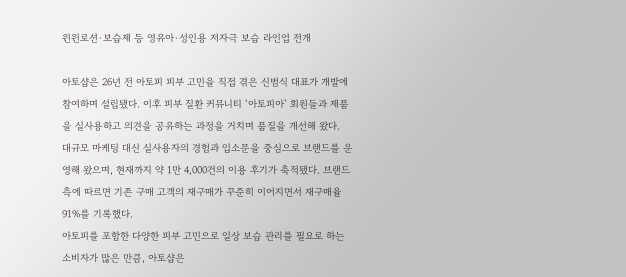윈윈로션·보습제 등 영유아·성인용 저자극 보습 라인업 전개

아토샵은 26년 전 아토피 피부 고민을 직접 겪은 신범식 대표가 개발에 참여하며 설립됐다. 이후 피부 질환 커뮤니티 ‘아토피아’ 회원들과 제품을 실사용하고 의견을 공유하는 과정을 거치며 품질을 개선해 왔다.
대규모 마케팅 대신 실사용자의 경험과 입소문을 중심으로 브랜드를 운영해 왔으며, 현재까지 약 1만 4,000건의 이용 후기가 축적됐다. 브랜드 측에 따르면 기존 구매 고객의 재구매가 꾸준히 이어지면서 재구매율 91%를 기록했다.
아토피를 포함한 다양한 피부 고민으로 일상 보습 관리를 필요로 하는 소비자가 많은 만큼, 아토샵은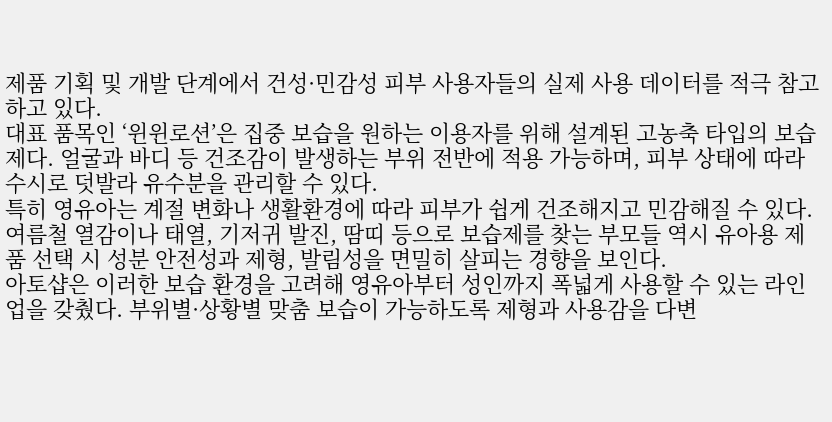제품 기획 및 개발 단계에서 건성·민감성 피부 사용자들의 실제 사용 데이터를 적극 참고하고 있다.
대표 품목인 ‘윈윈로션’은 집중 보습을 원하는 이용자를 위해 설계된 고농축 타입의 보습제다. 얼굴과 바디 등 건조감이 발생하는 부위 전반에 적용 가능하며, 피부 상태에 따라 수시로 덧발라 유수분을 관리할 수 있다.
특히 영유아는 계절 변화나 생활환경에 따라 피부가 쉽게 건조해지고 민감해질 수 있다. 여름철 열감이나 태열, 기저귀 발진, 땀띠 등으로 보습제를 찾는 부모들 역시 유아용 제품 선택 시 성분 안전성과 제형, 발림성을 면밀히 살피는 경향을 보인다.
아토샵은 이러한 보습 환경을 고려해 영유아부터 성인까지 폭넓게 사용할 수 있는 라인업을 갖췄다. 부위별·상황별 맞춤 보습이 가능하도록 제형과 사용감을 다변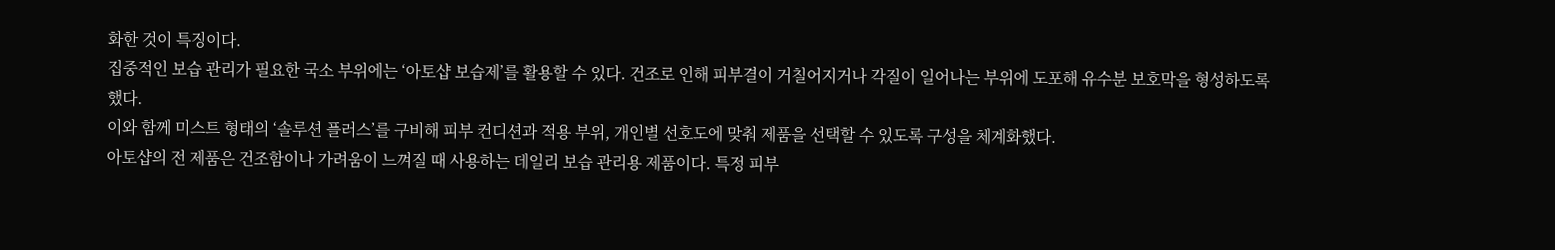화한 것이 특징이다.
집중적인 보습 관리가 필요한 국소 부위에는 ‘아토샵 보습제’를 활용할 수 있다. 건조로 인해 피부결이 거칠어지거나 각질이 일어나는 부위에 도포해 유수분 보호막을 형성하도록 했다.
이와 함께 미스트 형태의 ‘솔루션 플러스’를 구비해 피부 컨디션과 적용 부위, 개인별 선호도에 맞춰 제품을 선택할 수 있도록 구성을 체계화했다.
아토샵의 전 제품은 건조함이나 가려움이 느껴질 때 사용하는 데일리 보습 관리용 제품이다. 특정 피부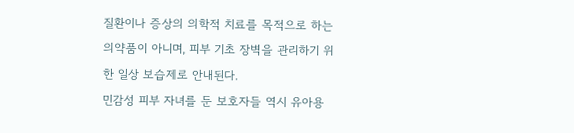질환이나 증상의 의학적 치료를 목적으로 하는 의약품이 아니며, 피부 기초 장벽을 관리하기 위한 일상 보습제로 안내된다.
민감성 피부 자녀를 둔 보호자들 역시 유아용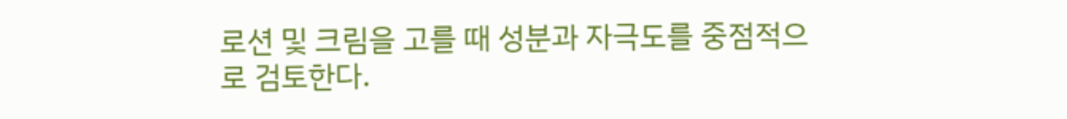로션 및 크림을 고를 때 성분과 자극도를 중점적으로 검토한다.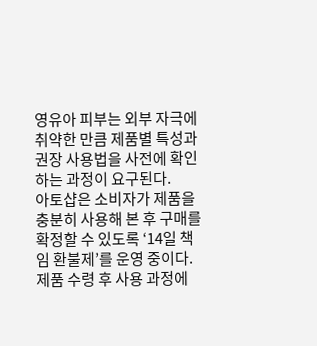영유아 피부는 외부 자극에 취약한 만큼 제품별 특성과 권장 사용법을 사전에 확인하는 과정이 요구된다.
아토샵은 소비자가 제품을 충분히 사용해 본 후 구매를 확정할 수 있도록 ‘14일 책임 환불제’를 운영 중이다. 제품 수령 후 사용 과정에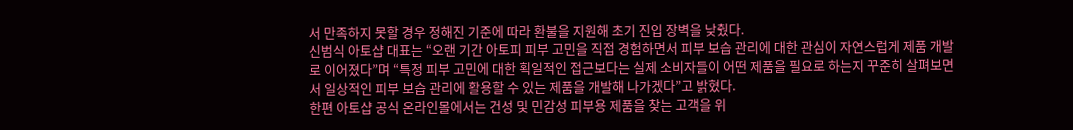서 만족하지 못할 경우 정해진 기준에 따라 환불을 지원해 초기 진입 장벽을 낮췄다.
신범식 아토샵 대표는 “오랜 기간 아토피 피부 고민을 직접 경험하면서 피부 보습 관리에 대한 관심이 자연스럽게 제품 개발로 이어졌다”며 “특정 피부 고민에 대한 획일적인 접근보다는 실제 소비자들이 어떤 제품을 필요로 하는지 꾸준히 살펴보면서 일상적인 피부 보습 관리에 활용할 수 있는 제품을 개발해 나가겠다”고 밝혔다.
한편 아토샵 공식 온라인몰에서는 건성 및 민감성 피부용 제품을 찾는 고객을 위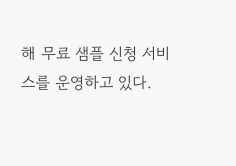해 무료 샘플 신청 서비스를 운영하고 있다.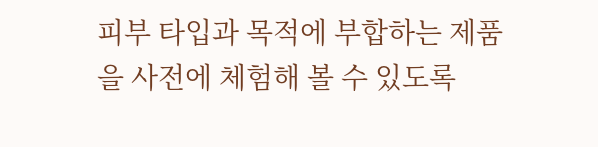피부 타입과 목적에 부합하는 제품을 사전에 체험해 볼 수 있도록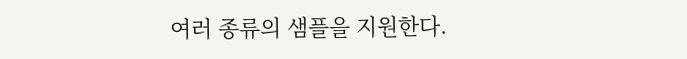여러 종류의 샘플을 지원한다.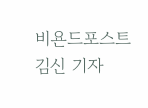비욘드포스트 김신 기자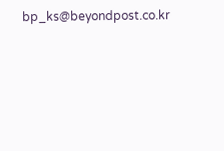bp_ks@beyondpost.co.kr